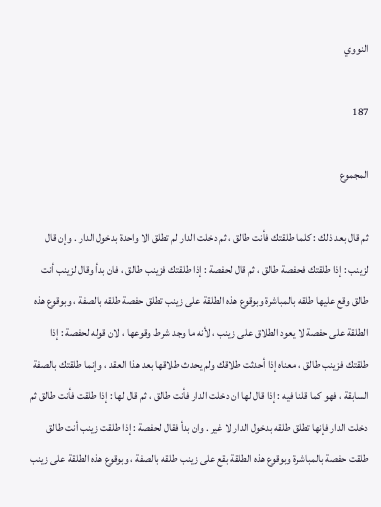النووي

187

المجموع

ثم قال بعد ذلك : كلما طلقتك فأنت طالق ، ثم دخلت الدار لم تطلق الا واحدة بدخول الدار . وإن قال لزينب : إذا طلقتك فحفصة طالق ، ثم قال لحفصة : إذا طلقتك فزينب طالق ، فان بدأ وقال لزينب أنت طالق وقع عليها طلقه بالمباشرة وبوقوع هذه الطلقة على زينب تطلق حفصة طلقه بالصفة ، وبوقوع هذه الطلقة على حفصة لا يعود الطلاق على زينب ، لأنه ما وجد شرط وقوعها ، لان قوله لحفصة : إذا طلقتك فزينب طالق ، معناه إذا أحدثت طلاقك ولم يحدث طلاقها بعد هذا العقد ، وإنما طلقتك بالصفة السابقة ، فهو كما قلنا فيه : إذا قال لها ان دخلت الدار فأنت طالق ، ثم قال لها : إذا طلقت فأنت طالق ثم دخلت الدار فإنها تطلق طلقه بدخول الدار لا غير . وان بدأ فقال لحفصة : إذا طلقت زينب أنت طالق طلقت حفصة بالمباشرة وبوقوع هذه الطلقة بقع على زينب طلقه بالصفة ، وبوقوع هذه الطلقة على زينب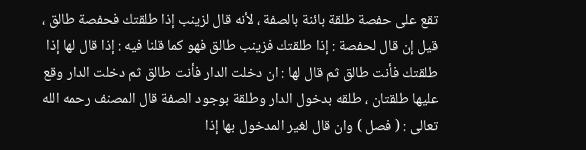تقع على حفصة طلقة بائنة بالصفة ، لأنه قال لزينب إذا طلقتك فحفصة طالق ، قيل إن قال لحفصة : إذا طلقتك فزينب طالق فهو كما قلنا فيه : إذا قال لها إذا طلقتك فأنت طالق ثم قال لها : ان دخلت الدار فأنت طالق ثم دخلت الدار وقع عليها طلقتان ، طلقه بدخول الدار وطلقة بوجود الصفة قال المصنف رحمه الله تعالى : ( فصل ) وان قال لغير المدخول بها إذا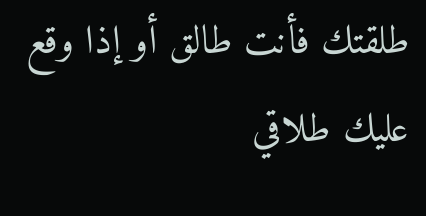طلقتك فأنت طالق أو إذا وقع عليك طلاقي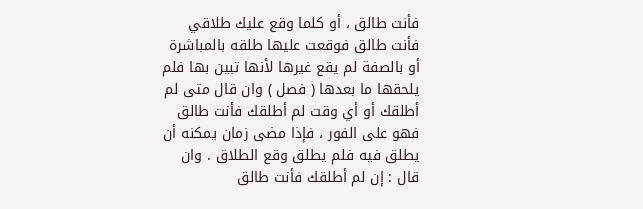فأنت طالق ، أو كلما وقع عليك طلاقي فأنت طالق فوقعت عليها طلقه بالمباشرة أو بالصفة لم يقع غيرها لأنها تبين بها فلم يلحقها ما بعدها ( فصل ) وان قال متى لم أطلقك أو أي وقت لم أطلقك فأنت طالق فهو على الفور ، فإذا مضى زمان يمكنه أن يطلق فيه فلم يطلق وقع الطلاق . وان قال : إن لم أطلقك فأنت طالق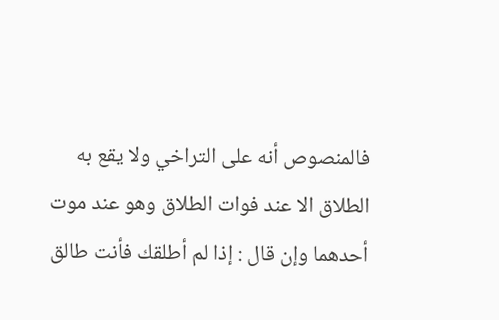فالمنصوص أنه على التراخي ولا يقع به الطلاق الا عند فوات الطلاق وهو عند موت أحدهما وإن قال : إذا لم أطلقك فأنت طالق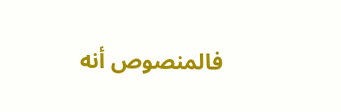فالمنصوص أنه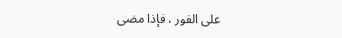على الفور ، فإذا مضى